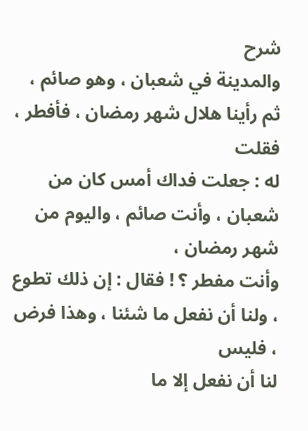شرح
والمدينة في شعبان ، وهو صائم ، ثم رأينا هلال شهر رمضان ، فأفطر ، فقلت
له : جعلت فداك أمس كان من شعبان ، وأنت صائم ، واليوم من شهر رمضان ،
وأنت مفطر ؟ ! فقال : إن ذلك تطوع ، ولنا أن نفعل ما شئنا ، وهذا فرض ، فليس
لنا أن نفعل إلا ما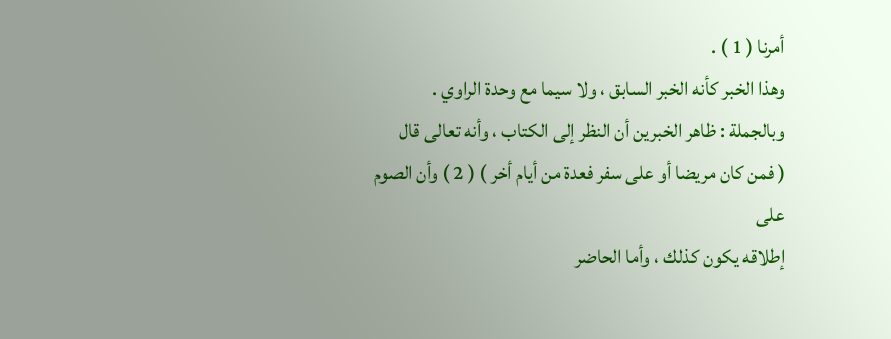أمرنا ( 1 ) .
وهذا الخبر كأنه الخبر السابق ، ولا سيما مع وحدة الراوي .
وبالجملة : ظاهر الخبرين أن النظر إلى الكتاب ، وأنه تعالى قال
( فمن كان مريضا أو على سفر فعدة من أيام أخر ) ( 2 ) وأن الصوم على
إطلاقه يكون كذلك ، وأما الحاضر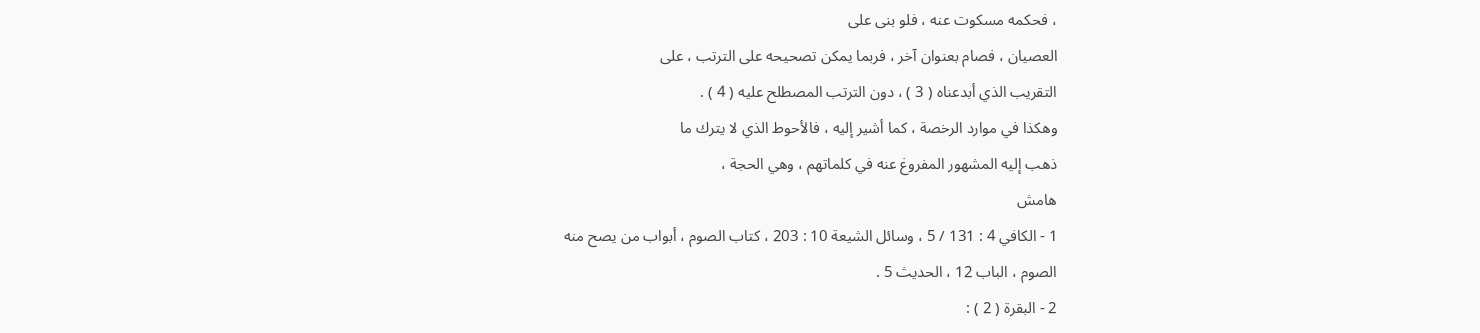، فحكمه مسكوت عنه ، فلو بنى على
العصيان ، فصام بعنوان آخر ، فربما يمكن تصحيحه على الترتب ، على
التقريب الذي أبدعناه ( 3 ) ، دون الترتب المصطلح عليه ( 4 ) .
وهكذا في موارد الرخصة ، كما أشير إليه ، فالأحوط الذي لا يترك ما
ذهب إليه المشهور المفروغ عنه في كلماتهم ، وهي الحجة ،
هامش
1 - الكافي 4 : 131 / 5 ، وسائل الشيعة 10 : 203 ، كتاب الصوم ، أبواب من يصح منه
الصوم ، الباب 12 ، الحديث 5 .
2 - البقرة ( 2 ) :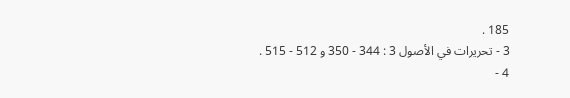185 .
3 - تحريرات في الأصول 3 : 344 - 350 و 512 - 515 .
4 -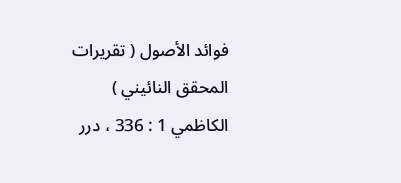فوائد الأصول ( تقريرات المحقق النائيني ) الكاظمي 1 : 336 ، درر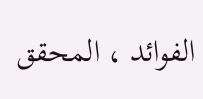الفوائد ، المحقق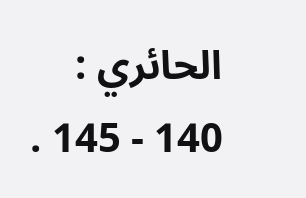الحائري : 140 - 145 .